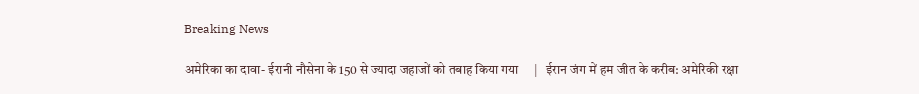Breaking News

अमेरिका का दावा- ईरानी नौसेना के 150 से ज्यादा जहाजों को तबाह किया गया     |   ईरान जंग में हम जीत के करीब: अमेरिकी रक्षा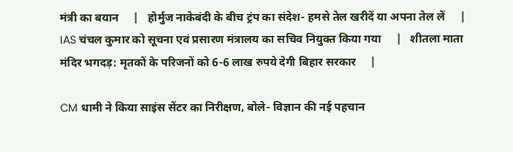मंत्री का बयान     |   होर्मुज नाकेबंदी के बीच ट्रंप का संदेश- हमसे तेल खरीदें या अपना तेल लें     |   IAS चंचल कुमार को सूचना एवं प्रसारण मंत्रालय का सचिव नियुक्त किया गया     |   शीतला माता मंदिर भगदड़: मृतकों के परिजनों को 6-6 लाख रुपये देगी बिहार सरकार     |

CM धामी ने किया साइंस सेंटर का निरीक्षण, बोले- विज्ञान की नई पहचान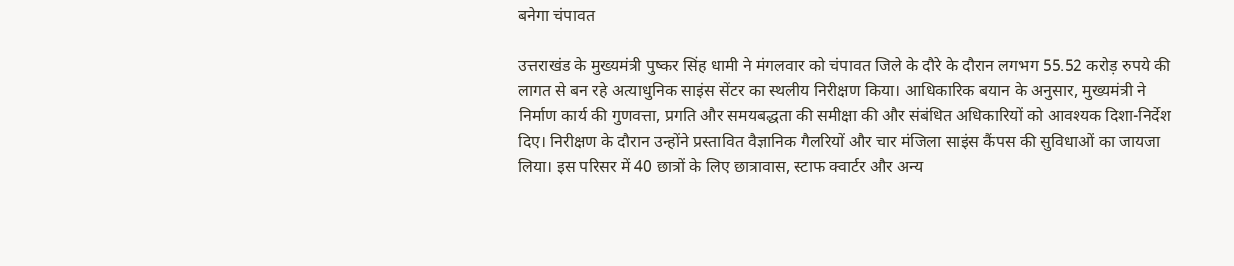बनेगा चंपावत

उत्तराखंड के मुख्यमंत्री पुष्कर सिंह धामी ने मंगलवार को चंपावत जिले के दौरे के दौरान लगभग 55.52 करोड़ रुपये की लागत से बन रहे अत्याधुनिक साइंस सेंटर का स्थलीय निरीक्षण किया। आधिकारिक बयान के अनुसार, मुख्यमंत्री ने निर्माण कार्य की गुणवत्ता, प्रगति और समयबद्धता की समीक्षा की और संबंधित अधिकारियों को आवश्यक दिशा-निर्देश दिए। निरीक्षण के दौरान उन्होंने प्रस्तावित वैज्ञानिक गैलरियों और चार मंजिला साइंस कैंपस की सुविधाओं का जायजा लिया। इस परिसर में 40 छात्रों के लिए छात्रावास, स्टाफ क्वार्टर और अन्य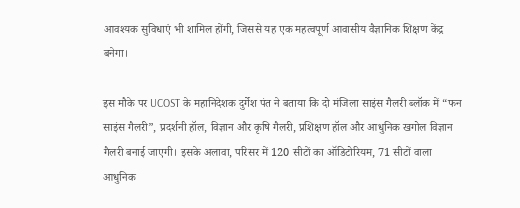आवश्यक सुविधाएं भी शामिल होंगी, जिससे यह एक महत्वपूर्ण आवासीय वैज्ञानिक शिक्षण केंद्र बनेगा।

इस मौके पर UCOST के महानिदेशक दुर्गेश पंत ने बताया कि दो मंजिला साइंस गैलरी ब्लॉक में “फन साइंस गैलरी”, प्रदर्शनी हॉल, विज्ञान और कृषि गैलरी, प्रशिक्षण हॉल और आधुनिक खगोल विज्ञान गैलरी बनाई जाएगी। इसके अलावा, परिसर में 120 सीटों का ऑडिटोरियम, 71 सीटों वाला आधुनिक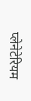प्लेनेटेरियम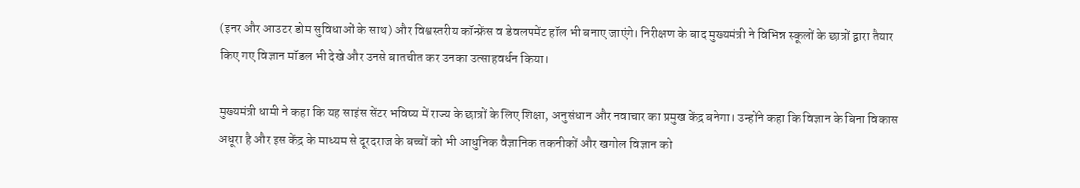(इनर और आउटर डोम सुविधाओं के साथ) और विश्वस्तरीय कॉन्फ्रेंस व डेवलपमेंट हॉल भी बनाए जाएंगे। निरीक्षण के बाद मुख्यमंत्री ने विभिन्न स्कूलों के छात्रों द्वारा तैयार किए गए विज्ञान मॉडल भी देखे और उनसे बातचीत कर उनका उत्साहवर्धन किया।

मुख्यमंत्री धामी ने कहा कि यह साइंस सेंटर भविष्य में राज्य के छात्रों के लिए शिक्षा, अनुसंधान और नवाचार का प्रमुख केंद्र बनेगा। उन्होंने कहा कि विज्ञान के बिना विकास अधूरा है और इस केंद्र के माध्यम से दूरदराज के बच्चों को भी आधुनिक वैज्ञानिक तकनीकों और खगोल विज्ञान को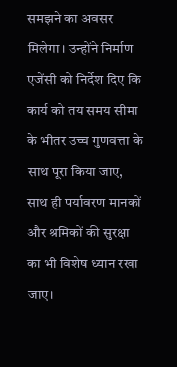समझने का अवसर मिलेगा। उन्होंने निर्माण एजेंसी को निर्देश दिए कि कार्य को तय समय सीमा के भीतर उच्च गुणवत्ता के साथ पूरा किया जाए, साथ ही पर्यावरण मानकों और श्रमिकों की सुरक्षा का भी विशेष ध्यान रखा जाए।